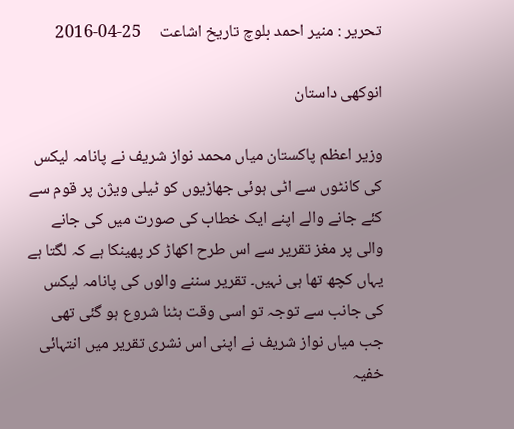تحریر : منیر احمد بلوچ تاریخ اشاعت     25-04-2016

انوکھی داستان

وزیر اعظم پاکستان میاں محمد نواز شریف نے پانامہ لیکس کی کانٹوں سے اٹی ہوئی جھاڑیوں کو ٹیلی ویژن پر قوم سے کئے جانے والے اپنے ایک خطاب کی صورت میں کی جانے والی پر مغز تقریر سے اس طرح اکھاڑ کر پھینکا ہے کہ لگتا ہے یہاں کچھ تھا ہی نہیں۔ تقریر سننے والوں کی پانامہ لیکس کی جانب سے توجہ تو اسی وقت ہٹنا شروع ہو گئی تھی جب میاں نواز شریف نے اپنی اس نشری تقریر میں انتہائی خفیہ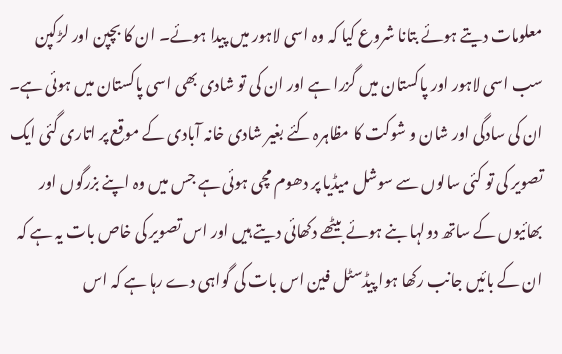معلومات دیتے ہوئے بتانا شروع کیا کہ وہ اسی لاہور میں پیدا ہوئے۔ ان کا بچپن اور لڑکپن سب اسی لاہور اور پاکستان میں گزرا ہے اور ان کی تو شادی بھی اسی پاکستان میں ہوئی ہے۔ ان کی سادگی اور شان و شوکت کا مظاہرہ کئے بغیر شادی خانہ آبادی کے موقع پر اتاری گئی ایک تصویر کی تو کئی سالوں سے سوشل میڈیا پر دھوم مچی ہوئی ہے جس میں وہ اپنے بزرگوں اور بھائیوں کے ساتھ دولہا بنے ہوئے بیٹھے دکھائی دیتے ہیں اور اس تصویر کی خاص بات یہ ہے کہ ان کے بائیں جانب رکھا ہوا پیڈسٹل فین اس بات کی گواہی دے رہا ہے کہ اس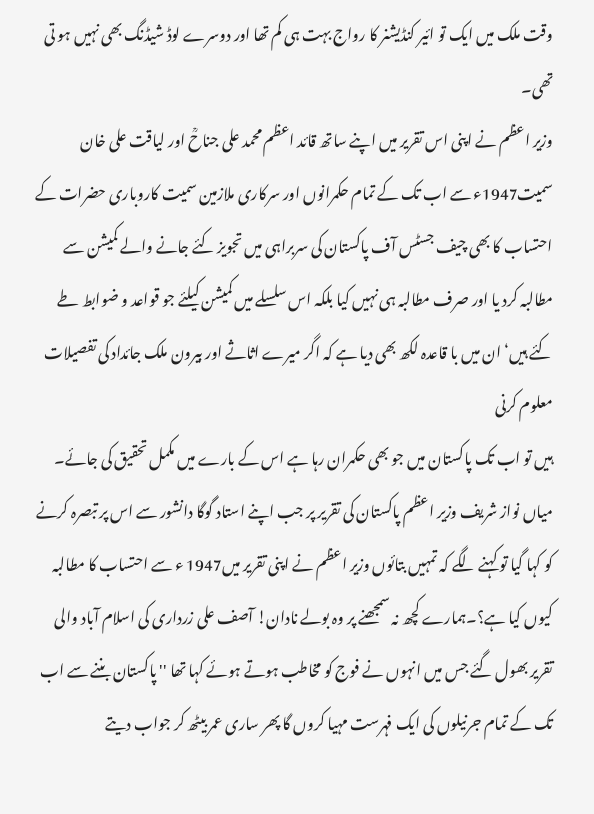وقت ملک میں ایک تو ائیر کنڈیشنر کا رواج بہت ہی کم تھا اور دوسرے لوڈ شیڈنگ بھی نہیں ہو تی تھی۔
وزیر اعظم نے اپنی اس تقریر میں اپنے ساتھ قائد اعظم محمد علی جناحؒ اور لیاقت علی خان سمیت1947ء سے اب تک کے تمام حکمرانوں اور سرکاری ملازمین سمیت کاروباری حضرات کے احتساب کا بھی چیف جسٹس آف پاکستان کی سربراہی میں تجویز کئے جانے والے کمیشن سے مطالبہ کرد یا اور صرف مطالبہ ہی نہیں کیا بلکہ اس سلسلے میں کمیشن کیلئے جو قواعد و ضوابط طے کئے ہیں‘ ان میں با قاعدہ لکھ بھی دیا ہے کہ اگر میرے اثاثے اور بیرون ملک جائداد کی تفصیلات معلوم کرنی
ہیں تو اب تک پاکستان میں جو بھی حکمران رہا ہے اس کے بارے میں مکمل تحقیق کی جائے۔ میاں نواز شریف وزیر اعظم پاکستان کی تقریر پر جب اپنے استاد گوگا دانشور سے اس پر تبصرہ کرنے کو کہا گیا تو کہنے لگے کہ تمہیں بتائوں وزیر اعظم نے اپنی تقریر میں1947 ء سے احتساب کا مطالبہ کیوں کیا ہے؟۔ہمارے کچھ نہ سمجھنے پر وہ بولے نادان! آصف علی زرداری کی اسلام آباد والی تقریر بھول گئے جس میں انہوں نے فوج کو مخاطب ہوتے ہوئے کہا تھا '' پاکستان بننے سے اب تک کے تمام جرنیلوں کی ایک فہرست مہیا کروں گا پھر ساری عمر بیٹھ کر جواب دیتے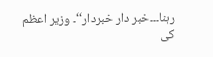رہنا۔۔۔خبر دار خبردار‘‘۔ وزیر اعظم کی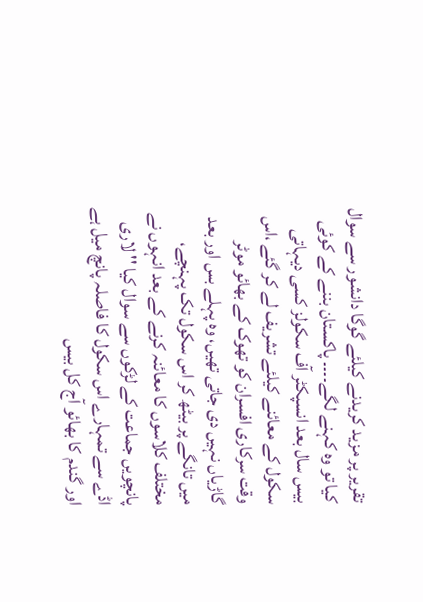تقریر پر مزید کریدنے کیلئے گوگا دانشور سے سوال کیا تو وہ کہنے لگے۔۔۔۔ پاکستان بننے کے کوئی بیس سال بعد انسپکٹر آف سکولز کسی دیہاتی سکول کے معائنے کیلئے تشریف لے کر گئے ،اس وقت سرکاری افسران کو تھوک کے بھائو موٹر گاڑیاں نہیں دی جاتی تھیں، وہ پہلے بس اور بعد میں تانگے پر بیٹھ کر اس سکول تک پہنچے، مختلف کلاسوں کا معائنہ کرنے کے بعد انہوں نے پانچویں جماعت کے لڑکوں سے سوال کیا '' لاری اڈے سے تمہارے اس سکول کا فاصلہ پانچ میل ہے اور گندم کا بھائو آج کل بیس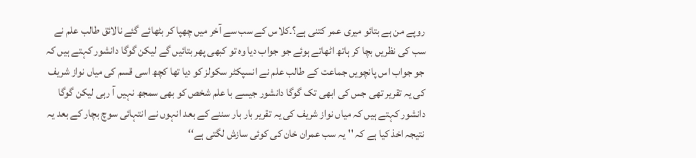روپے من ہے بتائو میری عمر کتنی ہے؟۔کلاس کے سب سے آخر میں چھپا کر بٹھائے گئے نالائق طالب علم نے سب کی نظریں بچا کر ہاتھ اٹھاتے ہوئے جو جواب دیا وہ تو کبھی پھر بتائیں گے لیکن گوگا دانشور کہتے ہیں کہ جو جواب اس پانچویں جماعت کے طالب علم نے انسپکٹر سکولز کو دیا تھا کچھ اسی قسم کی میاں نواز شریف کی یہ تقریر تھی جس کی ابھی تک گوگا دانشور جیسے با علم شخص کو بھی سمجھ نہیں آ رہی لیکن گوگا دانشور کہتے ہیں کہ میاں نواز شریف کی یہ تقریر بار بار سننے کے بعد انہوں نے انتہائی سوچ بچار کے بعد یہ نتیجہ اخذ کیا ہے کہ '' یہ سب عمران خان کی کوئی سازش لگتی ہے‘‘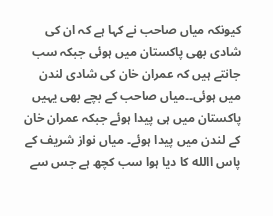کیونکہ میاں صاحب نے کہا ہے کہ ان کی شادی بھی پاکستان میں ہوئی جبکہ سب جانتے ہیں کہ عمران خان کی شادی لندن میں ہوئی۔۔میاں صاحب کے بچے بھی یہیں پاکستان میں ہی پیدا ہوئے جبکہ عمران خان کے لندن میں پیدا ہوئے۔ میاں نواز شریف کے پاس االله کا دیا ہوا سب کچھ ہے جس سے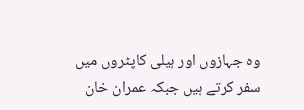وہ جہازوں اور ہیلی کاپٹروں میں سفر کرتے ہیں جبکہ عمران خان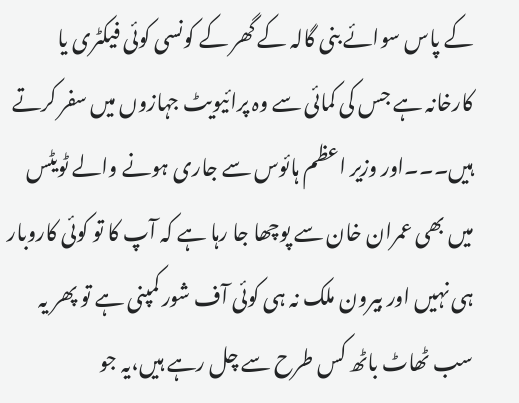کے پاس سوائے بنی گالہ کے گھر کے کونسی کوئی فیکٹری یا کارخانہ ہے جس کی کمائی سے وہ پرائیویٹ جہازوں میں سفر کرتے ہیں۔۔۔اور وزیر اعظم ہائوس سے جاری ہونے والے ٹویٹس میں بھی عمران خان سے پوچھا جا رہا ہے کہ آپ کا تو کوئی کاروبار ہی نہیں اور بیرون ملک نہ ہی کوئی آف شور کمپنی ہے تو پھر یہ سب ٹھاٹ باٹھ کس طرح سے چل رہے ہیں،یہ جو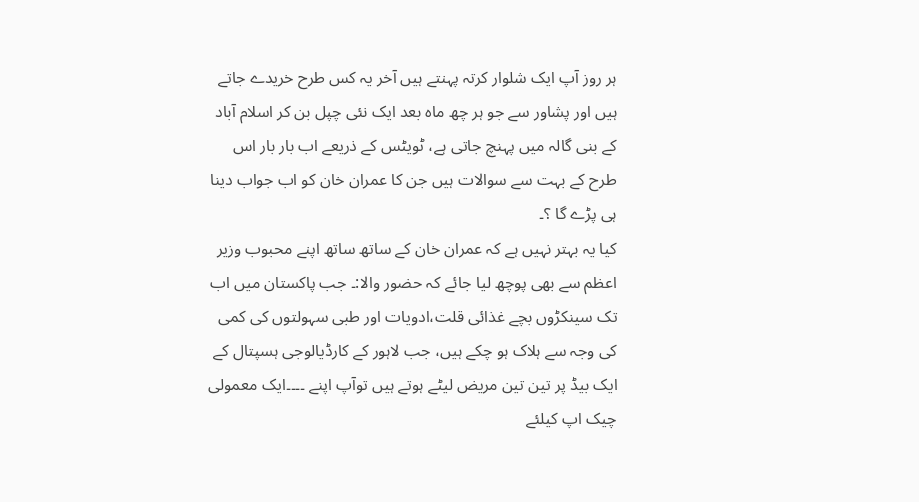ہر روز آپ ایک شلوار کرتہ پہنتے ہیں آخر یہ کس طرح خریدے جاتے ہیں اور پشاور سے جو ہر چھ ماہ بعد ایک نئی چپل بن کر اسلام آباد کے بنی گالہ میں پہنچ جاتی ہے، ٹویٹس کے ذریعے اب بار بار اس طرح کے بہت سے سوالات ہیں جن کا عمران خان کو اب جواب دینا ہی پڑے گا ؟۔
کیا یہ بہتر نہیں ہے کہ عمران خان کے ساتھ ساتھ اپنے محبوب وزیر اعظم سے بھی پوچھ لیا جائے کہ حضور والا:۔ جب پاکستان میں اب تک سینکڑوں بچے غذائی قلت،ادویات اور طبی سہولتوں کی کمی کی وجہ سے ہلاک ہو چکے ہیں، جب لاہور کے کارڈیالوجی ہسپتال کے ایک بیڈ پر تین تین مریض لیٹے ہوتے ہیں توآپ اپنے ۔۔۔۔ایک معمولی چیک اپ کیلئے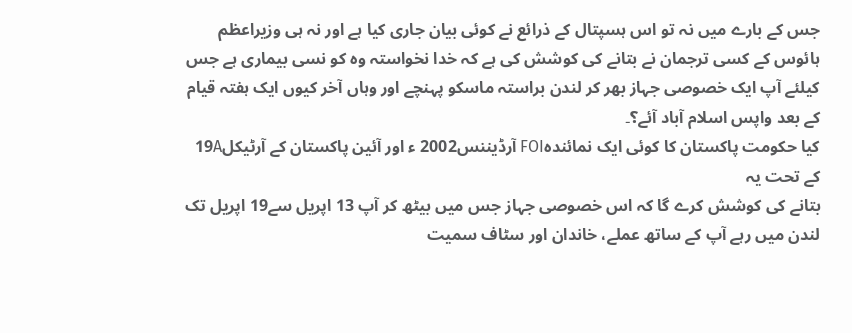جس کے بارے میں نہ تو اس ہسپتال کے ذرائع نے کوئی بیان جاری کیا ہے اور نہ ہی وزیراعظم ہائوس کے کسی ترجمان نے بتانے کی کوشش کی ہے کہ خدا نخواستہ وہ کو نسی بیماری ہے جس کیلئے آپ ایک خصوصی جہاز بھر کر لندن براستہ ماسکو پہنچے اور وہاں آخر کیوں ایک ہفتہ قیام کے بعد واپس اسلام آباد آئے؟۔
کیا حکومت پاکستان کا کوئی ایک نمائندہFOI آرڈیننس2002 ء اور آئین پاکستان کے آرٹیکل19A کے تحت یہ
بتانے کی کوشش کرے گا کہ اس خصوصی جہاز جس میں بیٹھ کر آپ 13 اپریل سے19 اپریل تک لندن میں رہے آپ کے ساتھ عملے، خاندان اور سٹاف سمیت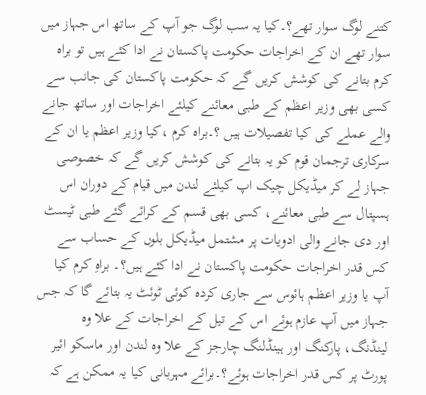کتنے لوگ سوار تھے؟۔کیا یہ سب لوگ جو آپ کے ساتھ اس جہاز میں سوار تھے ان کے اخراجات حکومت پاکستان نے ادا کئے ہیں تو براہ کرم بتانے کی کوشش کریں گے کہ حکومت پاکستان کی جانب سے کسی بھی وزیر اعظم کے طبی معائنے کیلئے اخراجات اور ساتھ جانے والے عملے کی کیا تفصیلات ہیں ؟۔براہ کرم ،کیا وزیر اعظم یا ان کے سرکاری ترجمان قوم کو یہ بتانے کی کوشش کریں گے کہ خصوصی جہاز لے کر میڈیکل چیک اپ کیلئے لندن میں قیام کے دوران اس ہسپتال سے طبی معائنے، کسی بھی قسم کے کرائے گئے طبی ٹیسٹ اور دی جانے والی ادویات پر مشتمل میڈیکل بلوں کے حساب سے کس قدر اخراجات حکومت پاکستان نے ادا کئے ہیں؟۔ براہِ کرم کیا آپ یا وزیر اعظم ہائوس سے جاری کردہ کوئی ٹوئٹ یہ بتائے گا کہ جس جہاز میں آپ عازم ہوئے اس کے تیل کے اخراجات کے علا وہ لینڈنگ، پارکنگ اور ہینڈلنگ چارجز کے علا وہ لندن اور ماسکو ائیر پورٹ پر کس قدر اخراجات ہوئے؟۔برائے مہربانی کیا یہ ممکن ہے کہ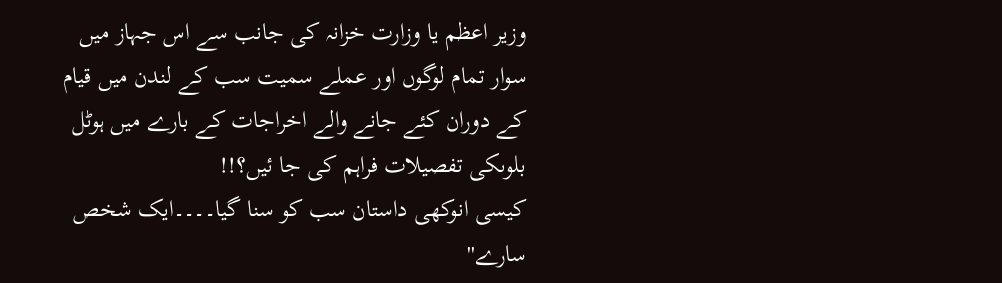وزیر اعظم یا وزارت خزانہ کی جانب سے اس جہاز میں سوار تمام لوگوں اور عملے سمیت سب کے لندن میں قیام کے دوران کئے جانے والے اخراجات کے بارے میں ہوٹل بلوںکی تفصیلات فراہم کی جا ئیں؟!!
کیسی انوکھی داستان سب کو سنا گیا۔۔۔۔ایک شخص سارے''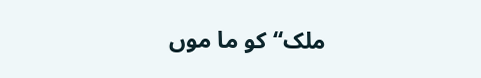ملک‘‘ کو ما موں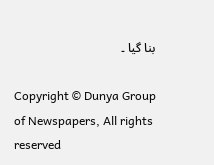بنا گیا ۔

Copyright © Dunya Group of Newspapers, All rights reserved